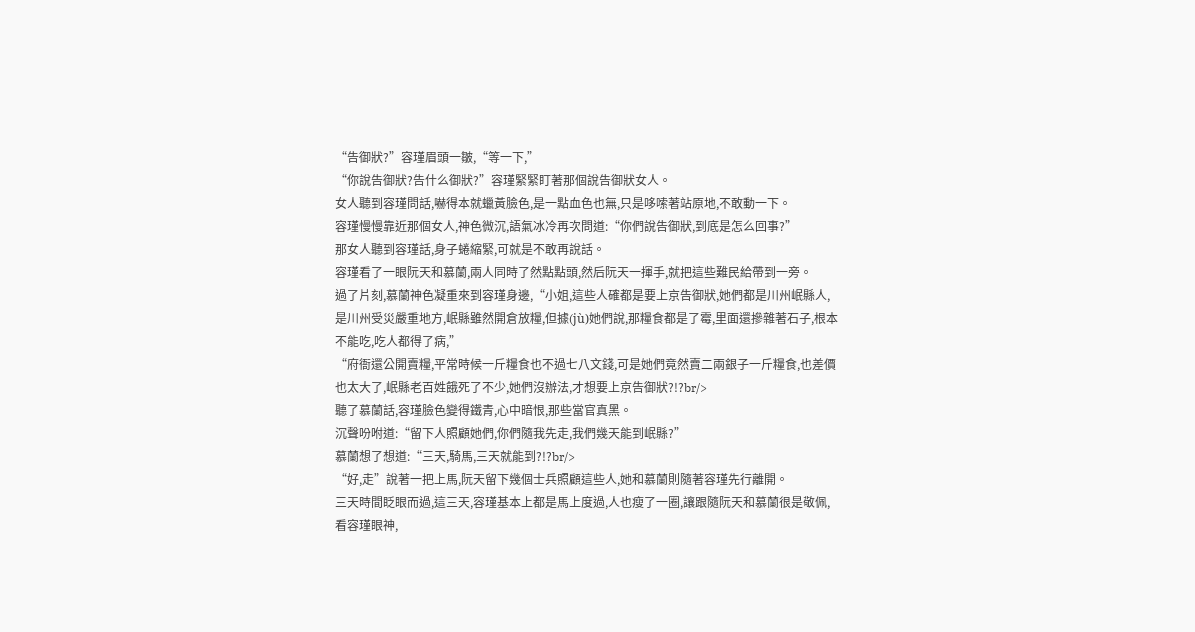“告御狀?”容瑾眉頭一皺,“等一下,”
“你說告御狀?告什么御狀?”容瑾緊緊盯著那個說告御狀女人。
女人聽到容瑾問話,嚇得本就蠟黃臉色,是一點血色也無,只是哆嗦著站原地,不敢動一下。
容瑾慢慢靠近那個女人,神色微沉,語氣冰冷再次問道:“你們說告御狀,到底是怎么回事?”
那女人聽到容瑾話,身子蜷縮緊,可就是不敢再說話。
容瑾看了一眼阮天和慕蘭,兩人同時了然點點頭,然后阮天一揮手,就把這些難民給帶到一旁。
過了片刻,慕蘭神色凝重來到容瑾身邊,“小姐,這些人確都是要上京告御狀,她們都是川州岷縣人,是川州受災嚴重地方,岷縣雖然開倉放糧,但據(jù)她們說,那糧食都是了霉,里面還摻雜著石子,根本不能吃,吃人都得了病,”
“府衙還公開賣糧,平常時候一斤糧食也不過七八文錢,可是她們竟然賣二兩銀子一斤糧食,也差價也太大了,岷縣老百姓餓死了不少,她們沒辦法,才想要上京告御狀?!?br/>
聽了慕蘭話,容瑾臉色變得鐵青,心中暗恨,那些當官真黑。
沉聲吩咐道:“留下人照顧她們,你們隨我先走,我們幾天能到岷縣?”
慕蘭想了想道:“三天,騎馬,三天就能到?!?br/>
“好,走”說著一把上馬,阮天留下幾個士兵照顧這些人,她和慕蘭則隨著容瑾先行離開。
三天時間眨眼而過,這三天,容瑾基本上都是馬上度過,人也瘦了一圈,讓跟隨阮天和慕蘭很是敬佩,看容瑾眼神,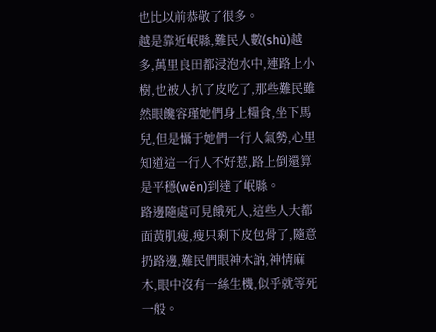也比以前恭敬了很多。
越是靠近岷縣,難民人數(shù)越多,萬里良田都浸泡水中,連路上小樹,也被人扒了皮吃了,那些難民雖然眼饞容瑾她們身上糧食,坐下馬兒,但是懾于她們一行人氣勢,心里知道這一行人不好惹,路上倒還算是平穩(wěn)到達了岷縣。
路邊隨處可見餓死人,這些人大都面黃肌瘦,瘦只剩下皮包骨了,隨意扔路邊,難民們眼神木訥,神情麻木,眼中沒有一絲生機,似乎就等死一般。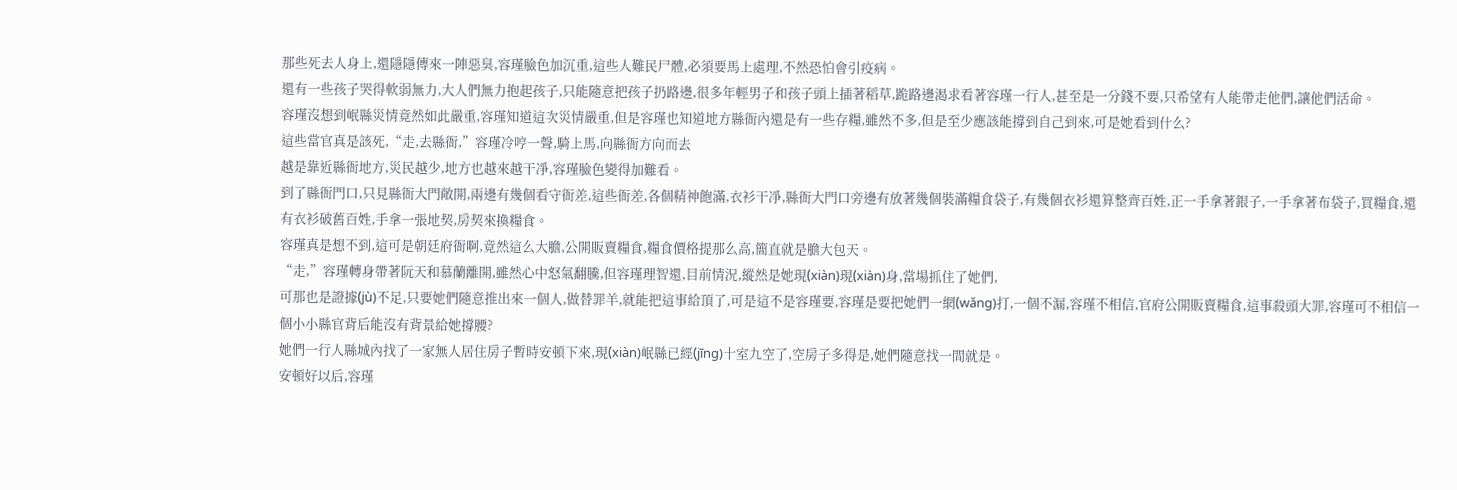那些死去人身上,還隱隱傳來一陣惡臭,容瑾臉色加沉重,這些人難民尸體,必須要馬上處理,不然恐怕會引疫病。
還有一些孩子哭得軟弱無力,大人們無力抱起孩子,只能隨意把孩子扔路邊,很多年輕男子和孩子頭上插著稻草,跪路邊渴求看著容瑾一行人,甚至是一分錢不要,只希望有人能帶走他們,讓他們活命。
容瑾沒想到岷縣災情竟然如此嚴重,容瑾知道這次災情嚴重,但是容瑾也知道地方縣衙內還是有一些存糧,雖然不多,但是至少應該能撐到自己到來,可是她看到什么?
這些當官真是該死,“走,去縣衙,”容瑾冷哼一聲,騎上馬,向縣衙方向而去
越是靠近縣衙地方,災民越少,地方也越來越干凈,容瑾臉色變得加難看。
到了縣衙門口,只見縣衙大門敞開,兩邊有幾個看守衙差,這些衙差,各個精神飽滿,衣衫干凈,縣衙大門口旁邊有放著幾個裝滿糧食袋子,有幾個衣衫還算整齊百姓,正一手拿著銀子,一手拿著布袋子,買糧食,還有衣衫破舊百姓,手拿一張地契,房契來換糧食。
容瑾真是想不到,這可是朝廷府衙啊,竟然這么大膽,公開販賣糧食,糧食價格提那么高,簡直就是膽大包天。
“走,”容瑾轉身帶著阮天和慕蘭離開,雖然心中怒氣翻騰,但容瑾理智還,目前情況,縱然是她現(xiàn)現(xiàn)身,當場抓住了她們,
可那也是證據(jù)不足,只要她們隨意推出來一個人,做替罪羊,就能把這事給頂了,可是這不是容瑾要,容瑾是要把她們一網(wǎng)打,一個不漏,容瑾不相信,官府公開販賣糧食,這事殺頭大罪,容瑾可不相信一個小小縣官背后能沒有背景給她撐腰?
她們一行人縣城內找了一家無人居住房子暫時安頓下來,現(xiàn)岷縣已經(jīng)十室九空了,空房子多得是,她們隨意找一間就是。
安頓好以后,容瑾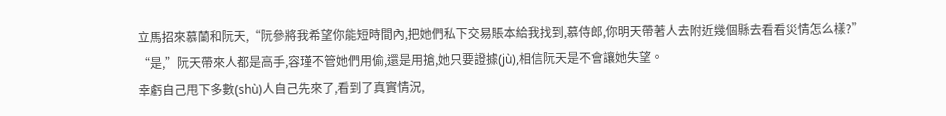立馬招來慕蘭和阮天,“阮參將我希望你能短時間內,把她們私下交易賬本給我找到,慕侍郎,你明天帶著人去附近幾個縣去看看災情怎么樣?”
“是,”阮天帶來人都是高手,容瑾不管她們用偷,還是用搶,她只要證據(jù),相信阮天是不會讓她失望。
幸虧自己甩下多數(shù)人自己先來了,看到了真實情況,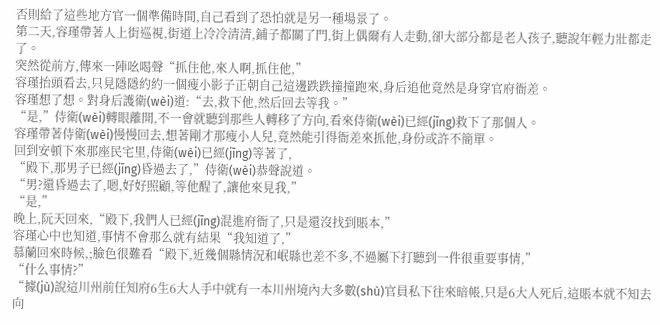否則給了這些地方官一個準備時間,自己看到了恐怕就是另一種場景了。
第二天,容瑾帶著人上街巡視,街道上冷冷清清,鋪子都關了門,街上偶爾有人走動,卻大部分都是老人孩子,聽說年輕力壯都走了。
突然從前方,傳來一陣吆喝聲“抓住他,來人啊,抓住他,”
容瑾抬頭看去,只見隱隱約約一個瘦小影子正朝自己這邊跌跌撞撞跑來,身后追他竟然是身穿官府衙差。
容瑾想了想。對身后護衛(wèi)道:“去,救下他,然后回去等我。”
“是,”侍衛(wèi)轉眼離開,不一會就聽到那些人轉移了方向,看來侍衛(wèi)已經(jīng)救下了那個人。
容瑾帶著侍衛(wèi)慢慢回去,想著剛才那瘦小人兒,竟然能引得衙差來抓他,身份或許不簡單。
回到安頓下來那座民宅里,侍衛(wèi)已經(jīng)等著了,
“殿下,那男子已經(jīng)昏過去了,”侍衛(wèi)恭聲說道。
“男?還昏過去了,嗯,好好照顧,等他醒了,讓他來見我,”
“是,”
晚上,阮天回來,“殿下,我們人已經(jīng)混進府衙了,只是還沒找到賬本,”
容瑾心中也知道,事情不會那么就有結果“我知道了,”
慕蘭回來時候,;臉色很難看“殿下,近幾個縣情況和岷縣也差不多,不過屬下打聽到一件很重要事情,”
“什么事情?”
“據(jù)說這川州前任知府6生6大人手中就有一本川州境內大多數(shù)官員私下往來暗帳,只是6大人死后,這賬本就不知去向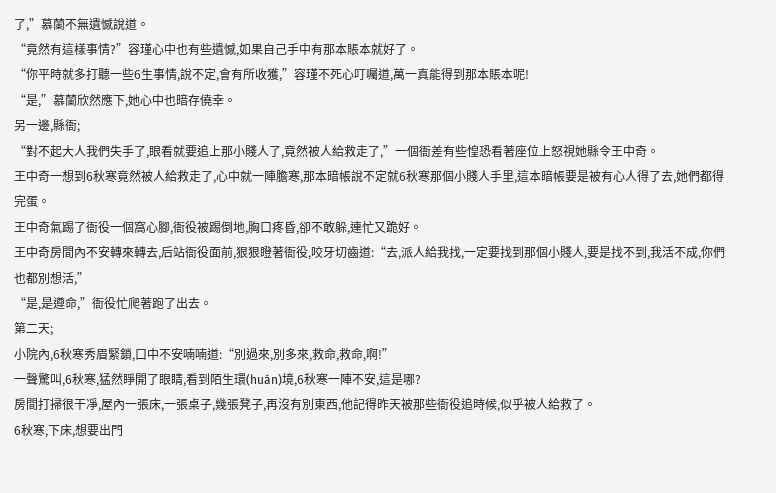了,”慕蘭不無遺憾說道。
“竟然有這樣事情?”容瑾心中也有些遺憾,如果自己手中有那本賬本就好了。
“你平時就多打聽一些6生事情,說不定,會有所收獲,”容瑾不死心叮囑道,萬一真能得到那本賬本呢!
“是,”慕蘭欣然應下,她心中也暗存僥幸。
另一邊,縣衙;
“對不起大人我們失手了,眼看就要追上那小賤人了,竟然被人給救走了,”一個衙差有些惶恐看著座位上怒視她縣令王中奇。
王中奇一想到6秋寒竟然被人給救走了,心中就一陣膽寒,那本暗帳說不定就6秋寒那個小賤人手里,這本暗帳要是被有心人得了去,她們都得完蛋。
王中奇氣踢了衙役一個窩心腳,衙役被踢倒地,胸口疼昏,卻不敢躲,連忙又跪好。
王中奇房間內不安轉來轉去,后站衙役面前,狠狠瞪著衙役,咬牙切齒道:“去,派人給我找,一定要找到那個小賤人,要是找不到,我活不成,你們也都別想活,”
“是,是遵命,”衙役忙爬著跑了出去。
第二天;
小院內,6秋寒秀眉緊鎖,口中不安喃喃道:“別過來,別多來,救命,救命,啊!”
一聲驚叫,6秋寒,猛然睜開了眼睛,看到陌生環(huán)境,6秋寒一陣不安,這是哪?
房間打掃很干凈,屋內一張床,一張桌子,幾張凳子,再沒有別東西,他記得昨天被那些衙役追時候,似乎被人給救了。
6秋寒,下床,想要出門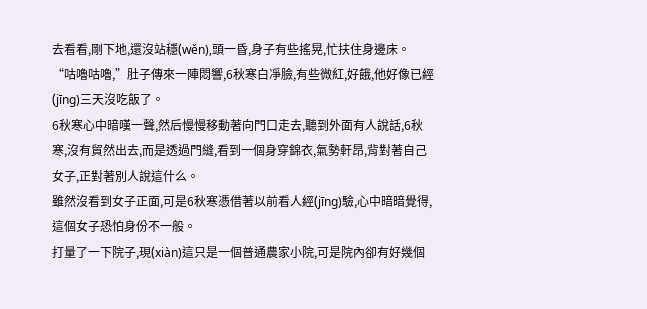去看看,剛下地,還沒站穩(wěn),頭一昏,身子有些搖晃,忙扶住身邊床。
“咕嚕咕嚕,”肚子傳來一陣悶響,6秋寒白凈臉,有些微紅,好餓,他好像已經(jīng)三天沒吃飯了。
6秋寒心中暗嘆一聲,然后慢慢移動著向門口走去,聽到外面有人說話,6秋寒,沒有貿然出去,而是透過門縫,看到一個身穿錦衣,氣勢軒昂,背對著自己女子,正對著別人說這什么。
雖然沒看到女子正面,可是6秋寒憑借著以前看人經(jīng)驗,心中暗暗覺得,這個女子恐怕身份不一般。
打量了一下院子,現(xiàn)這只是一個普通農家小院,可是院內卻有好幾個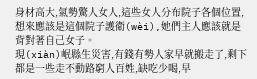身材高大,氣勢驚人女人,這些女人分布院子各個位置,想來應該是這個院子護衛(wèi),她們主人應該就是背對著自己女子。
現(xiàn)岷縣生災害,有錢有勢人家早就搬走了,剩下都是一些走不動路窮人百姓,缺吃少喝,早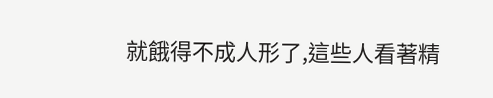就餓得不成人形了,這些人看著精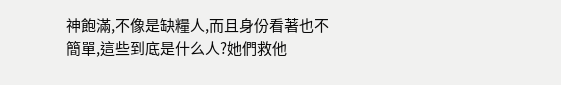神飽滿,不像是缺糧人,而且身份看著也不簡單,這些到底是什么人?她們救他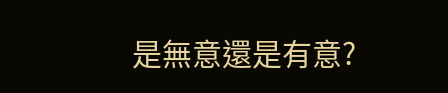是無意還是有意?